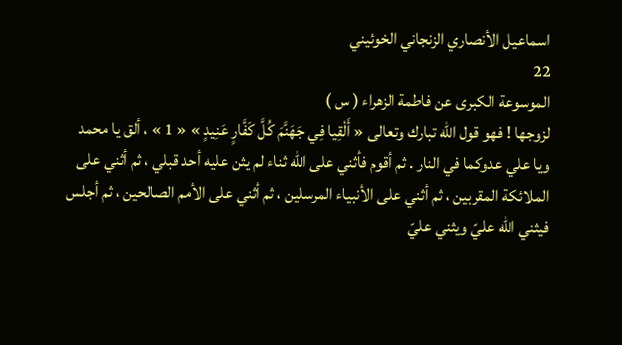اسماعيل الأنصاري الزنجاني الخوئيني
22
الموسوعة الكبرى عن فاطمة الزهراء ( س )
لزوجها ! فهو قول اللّه تبارك وتعالى « أَلْقِيا فِي جَهَنَّمَ كُلَّ كَفَّارٍ عَنِيدٍ » « 1 » ، ألق يا محمد ويا علي عدوكما في النار . ثم أقوم فأثني على اللّه ثناء لم يثن عليه أحد قبلي ، ثم أثني على الملائكة المقربين ، ثم أثني على الأنبياء المرسلين ، ثم أثني على الأمم الصالحين ، ثم أجلس فيثني اللّه عليّ ويثني عليّ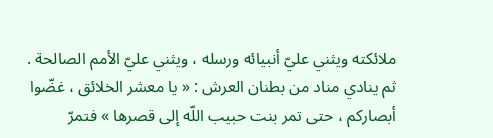ملائكته ويثني عليّ أنبيائه ورسله ، ويثني عليّ الأمم الصالحة . ثم ينادي مناد من بطنان العرش : « يا معشر الخلائق ، غضّوا أبصاركم ، حتى تمر بنت حبيب اللّه إلى قصرها » فتمرّ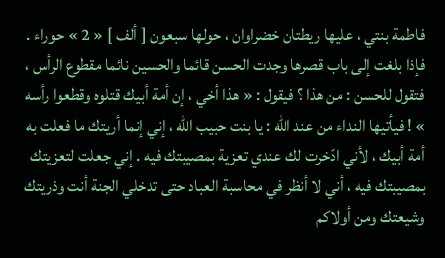فاطمة بنتي ، عليها ريطتان خضراوان ، حولها سبعون [ ألف ] « 2 » حوراء . فإذا بلغت إلى باب قصرها وجدت الحسن قائما والحسين نائما مقطوع الرأس ، فتقول للحسن : من هذا ؟ فيقول : « هذا أخي ، إن أمة أبيك قتلوه وقطعوا رأسه » ! فيأتيها النداء من عند اللّه : يا بنت حبيب اللّه ، إني إنما أريتك ما فعلت به أمة أبيك ، لأني ادّخرت لك عندي تعزية بمصيبتك فيه . إني جعلت لتعزيتك بمصيبتك فيه ، أني لا أنظر في محاسبة العباد حتى تدخلي الجنة أنت وذريتك وشيعتك ومن أولاكم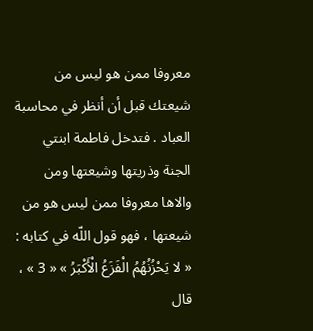معروفا ممن هو ليس من شيعتك قبل أن أنظر في محاسبة العباد . فتدخل فاطمة ابنتي الجنة وذريتها وشيعتها ومن والاها معروفا ممن ليس هو من شيعتها ، فهو قول اللّه في كتابه : « لا يَحْزُنُهُمُ الْفَزَعُ الْأَكْبَرُ » « 3 » ، قال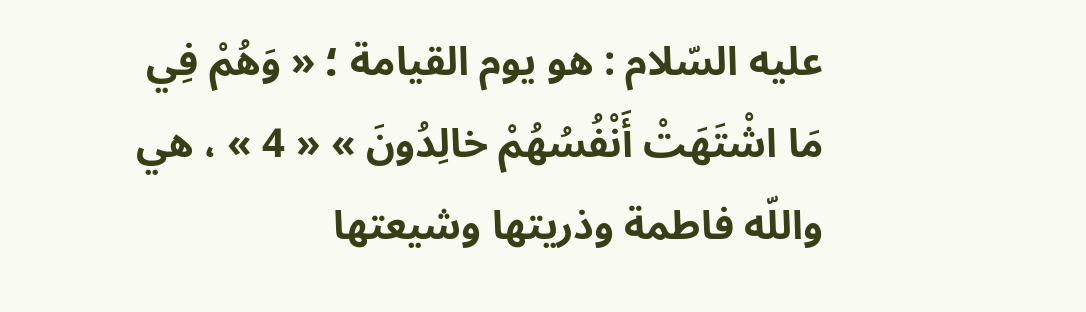عليه السّلام : هو يوم القيامة ؛ « وَهُمْ فِي مَا اشْتَهَتْ أَنْفُسُهُمْ خالِدُونَ » « 4 » ، هي واللّه فاطمة وذريتها وشيعتها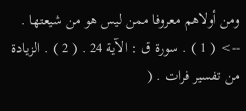ومن أولاهم معروفا ممن ليس هو من شيعتها .
--> ( 1 ) . سورة ق : الآية 24 . ( 2 ) . الزيادة من تفسير فرات . (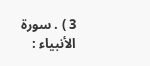3 ) . سورة الأنبياء :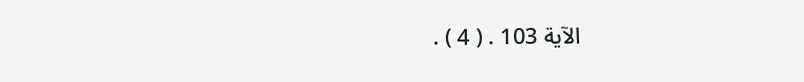الآية 103 . ( 4 ) .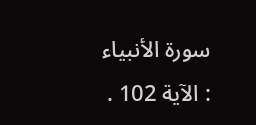سورة الأنبياء : الآية 102 .